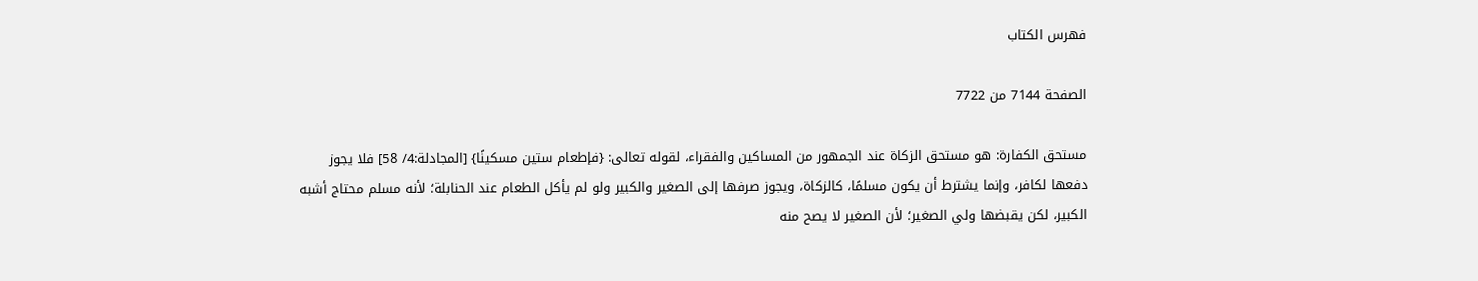فهرس الكتاب

الصفحة 7144 من 7722

مستحق الكفارة: هو مستحق الزكاة عند الجمهور من المساكين والفقراء، لقوله تعالى: {فإطعام ستين مسكينًا} [المجادلة:4/ 58] فلا يجوز دفعها لكافر، وإنما يشترط أن يكون مسلمًا، كالزكاة، ويجوز صرفها إلى الصغير والكبير ولو لم يأكل الطعام عند الحنابلة؛ لأنه مسلم محتاج أشبه الكبير، لكن يقبضها ولي الصغير؛ لأن الصغير لا يصح منه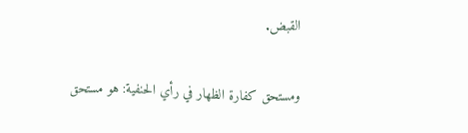القبض.

ومستحق كفارة الظهار في رأي الحنفية: هو مستحق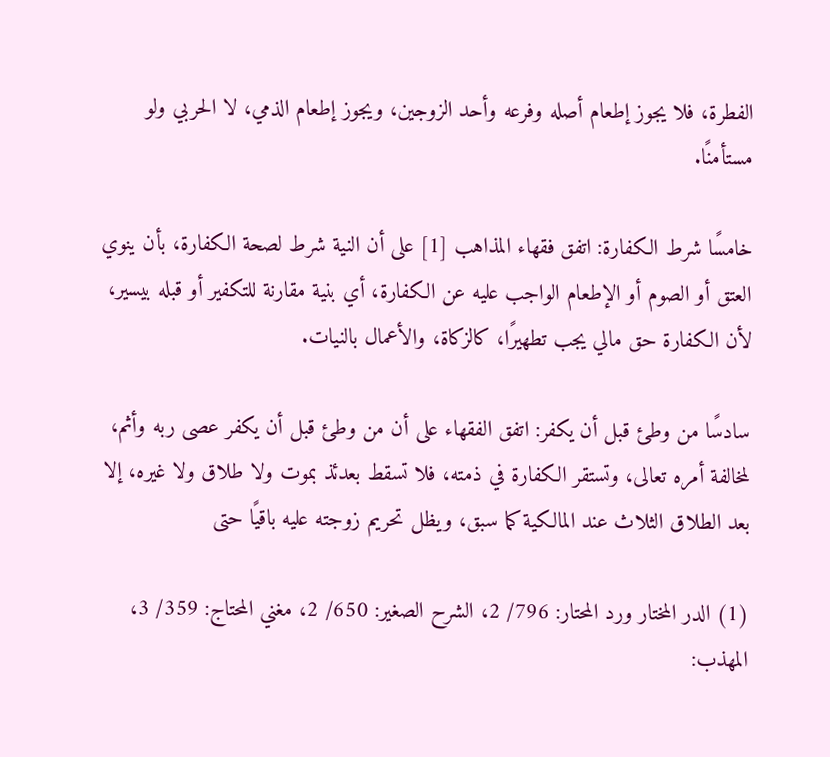الفطرة، فلا يجوز إطعام أصله وفرعه وأحد الزوجين، ويجوز إطعام الذمي، لا الحربي ولو مستأمنًا.

خامسًا شرط الكفارة: اتفق فقهاء المذاهب [1] على أن النية شرط لصحة الكفارة، بأن ينوي العتق أو الصوم أو الإطعام الواجب عليه عن الكفارة، أي بنية مقارنة للتكفير أو قبله بيسير، لأن الكفارة حق مالي يجب تطهيرًا، كالزكاة، والأعمال بالنيات.

سادسًا من وطئ قبل أن يكفر: اتفق الفقهاء على أن من وطئ قبل أن يكفر عصى ربه وأثم، لمخالفة أمره تعالى، وتستقر الكفارة في ذمته، فلا تسقط بعدئذ بموت ولا طلاق ولا غيره، إلا بعد الطلاق الثلاث عند المالكية كما سبق، ويظل تحريم زوجته عليه باقيًا حتى

(1) الدر المختار ورد المحتار: 796/ 2، الشرح الصغير: 650/ 2، مغني المحتاج: 359/ 3، المهذب: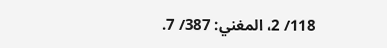118/ 2، المغني: 387/ 7.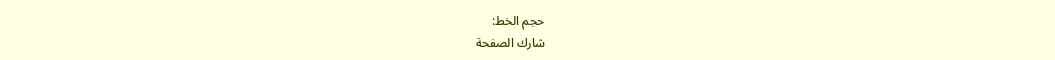حجم الخط:
شارك الصفحة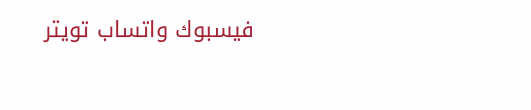فيسبوك واتساب تويتر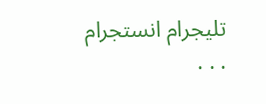تليجرام انستجرام
. . .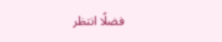فضلًا انتظر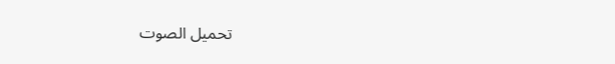تحميل الصوت